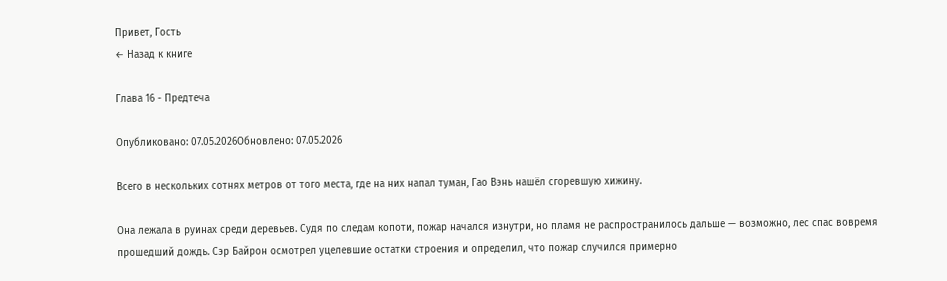Привет, Гость
← Назад к книге

Глава 16 - Предтеча

Опубликовано: 07.05.2026Обновлено: 07.05.2026

Всего в нескольких сотнях метров от того места, где на них напал туман, Гао Вэнь нашёл сгоревшую хижину.

Она лежала в руинах среди деревьев. Судя по следам копоти, пожар начался изнутри, но пламя не распространилось дальше — возможно, лес спас вовремя прошедший дождь. Сэр Байрон осмотрел уцелевшие остатки строения и определил, что пожар случился примерно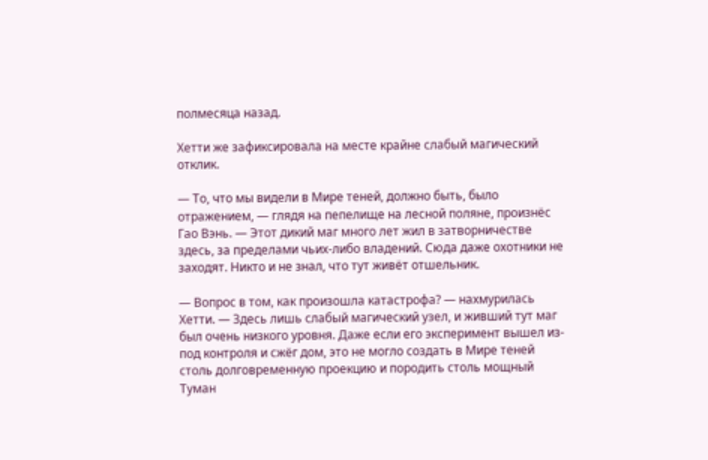полмесяца назад.

Хетти же зафиксировала на месте крайне слабый магический отклик.

— То, что мы видели в Мире теней, должно быть, было отражением, — глядя на пепелище на лесной поляне, произнёс Гао Вэнь. — Этот дикий маг много лет жил в затворничестве здесь, за пределами чьих-либо владений. Сюда даже охотники не заходят. Никто и не знал, что тут живёт отшельник.

— Вопрос в том, как произошла катастрофа? — нахмурилась Хетти. — Здесь лишь слабый магический узел, и живший тут маг был очень низкого уровня. Даже если его эксперимент вышел из-под контроля и сжёг дом, это не могло создать в Мире теней столь долговременную проекцию и породить столь мощный Туман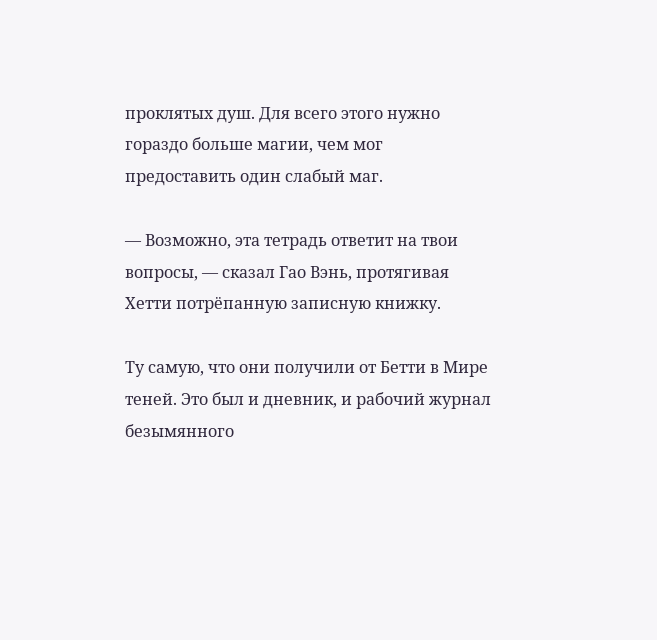проклятых душ. Для всего этого нужно гораздо больше магии, чем мог предоставить один слабый маг.

— Возможно, эта тетрадь ответит на твои вопросы, — сказал Гао Вэнь, протягивая Хетти потрёпанную записную книжку.

Ту самую, что они получили от Бетти в Мире теней. Это был и дневник, и рабочий журнал безымянного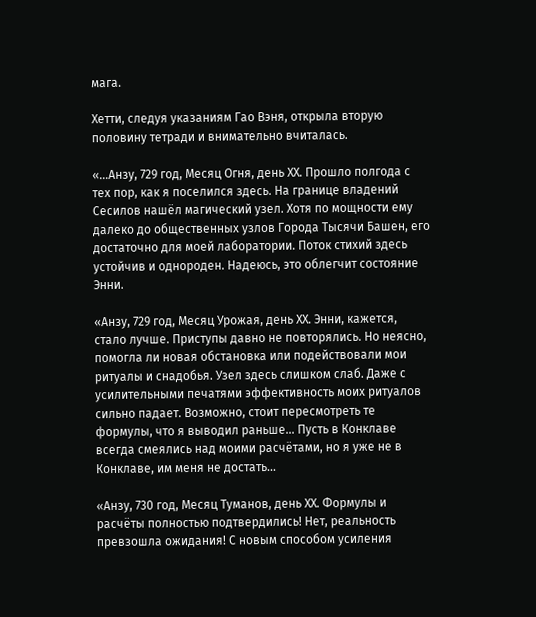мага.

Хетти, следуя указаниям Гао Вэня, открыла вторую половину тетради и внимательно вчиталась.

«…Анзу, 729 год, Месяц Огня, день ХХ. Прошло полгода с тех пор, как я поселился здесь. На границе владений Сесилов нашёл магический узел. Хотя по мощности ему далеко до общественных узлов Города Тысячи Башен, его достаточно для моей лаборатории. Поток стихий здесь устойчив и однороден. Надеюсь, это облегчит состояние Энни.

«Анзу, 729 год, Месяц Урожая, день ХХ. Энни, кажется, стало лучше. Приступы давно не повторялись. Но неясно, помогла ли новая обстановка или подействовали мои ритуалы и снадобья. Узел здесь слишком слаб. Даже с усилительными печатями эффективность моих ритуалов сильно падает. Возможно, стоит пересмотреть те формулы, что я выводил раньше… Пусть в Конклаве всегда смеялись над моими расчётами, но я уже не в Конклаве, им меня не достать…

«Анзу, 730 год, Месяц Туманов, день ХХ. Формулы и расчёты полностью подтвердились! Нет, реальность превзошла ожидания! С новым способом усиления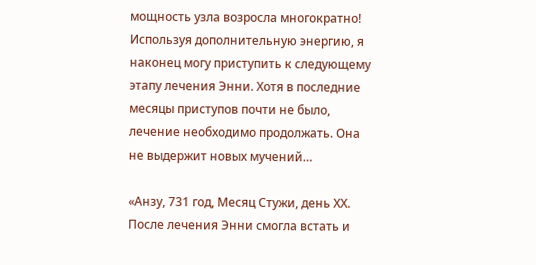мощность узла возросла многократно! Используя дополнительную энергию, я наконец могу приступить к следующему этапу лечения Энни. Хотя в последние месяцы приступов почти не было, лечение необходимо продолжать. Она не выдержит новых мучений…

«Анзу, 731 год, Месяц Стужи, день ХХ. После лечения Энни смогла встать и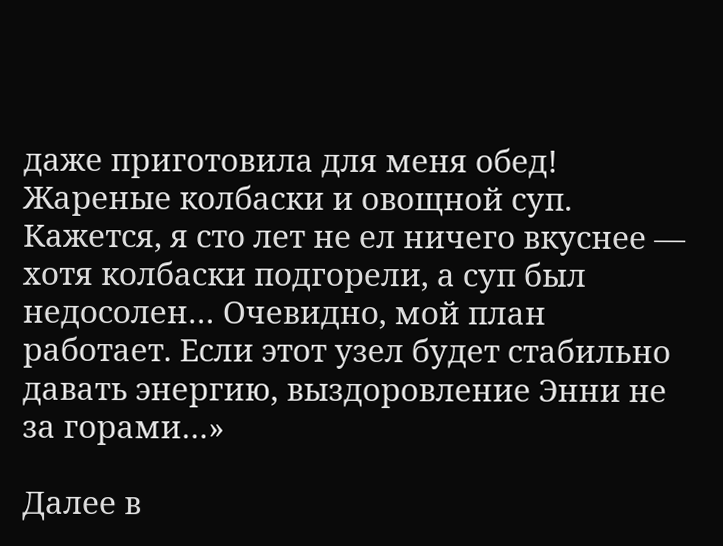даже приготовила для меня обед! Жареные колбаски и овощной суп. Кажется, я сто лет не ел ничего вкуснее — хотя колбаски подгорели, а суп был недосолен… Очевидно, мой план работает. Если этот узел будет стабильно давать энергию, выздоровление Энни не за горами…»

Далее в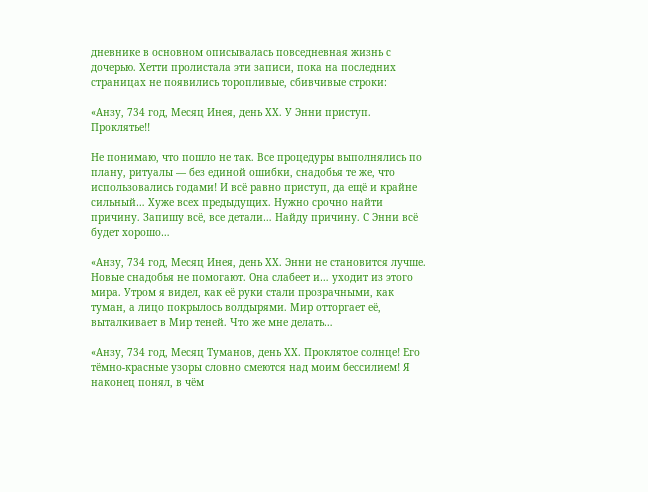дневнике в основном описывалась повседневная жизнь с дочерью. Хетти пролистала эти записи, пока на последних страницах не появились торопливые, сбивчивые строки:

«Анзу, 734 год, Месяц Инея, день ХХ. У Энни приступ. Проклятье!!

Не понимаю, что пошло не так. Все процедуры выполнялись по плану, ритуалы — без единой ошибки, снадобья те же, что использовались годами! И всё равно приступ, да ещё и крайне сильный… Хуже всех предыдущих. Нужно срочно найти причину. Запишу всё, все детали… Найду причину. С Энни всё будет хорошо…

«Анзу, 734 год, Месяц Инея, день ХХ. Энни не становится лучше. Новые снадобья не помогают. Она слабеет и… уходит из этого мира. Утром я видел, как её руки стали прозрачными, как туман, а лицо покрылось волдырями. Мир отторгает её, выталкивает в Мир теней. Что же мне делать…

«Анзу, 734 год, Месяц Туманов, день ХХ. Проклятое солнце! Его тёмно-красные узоры словно смеются над моим бессилием! Я наконец понял, в чём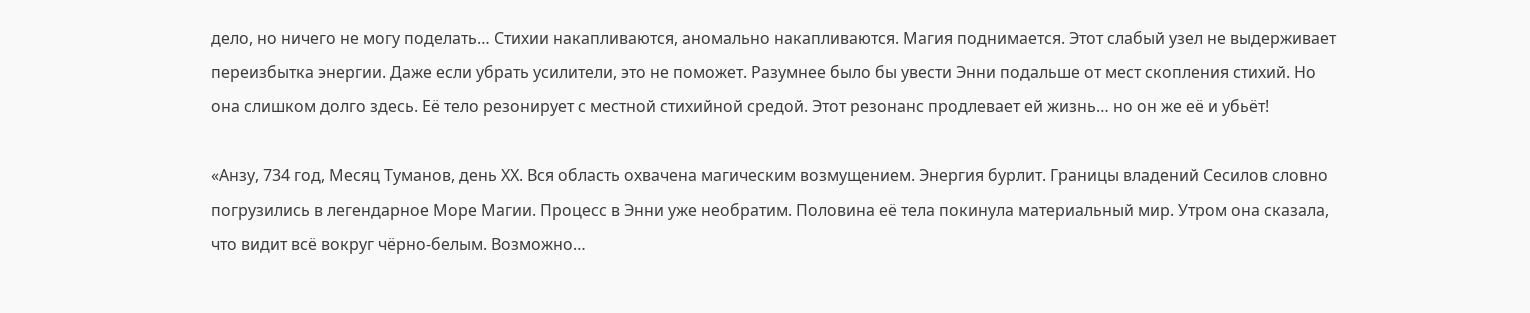дело, но ничего не могу поделать… Стихии накапливаются, аномально накапливаются. Магия поднимается. Этот слабый узел не выдерживает переизбытка энергии. Даже если убрать усилители, это не поможет. Разумнее было бы увести Энни подальше от мест скопления стихий. Но она слишком долго здесь. Её тело резонирует с местной стихийной средой. Этот резонанс продлевает ей жизнь… но он же её и убьёт!

«Анзу, 734 год, Месяц Туманов, день ХХ. Вся область охвачена магическим возмущением. Энергия бурлит. Границы владений Сесилов словно погрузились в легендарное Море Магии. Процесс в Энни уже необратим. Половина её тела покинула материальный мир. Утром она сказала, что видит всё вокруг чёрно-белым. Возможно…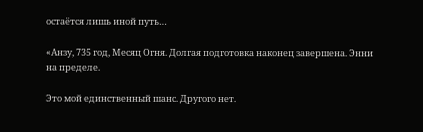остаётся лишь иной путь…

«Анзу, 735 год, Месяц Огня. Долгая подготовка наконец завершена. Энни на пределе.

Это мой единственный шанс. Другого нет.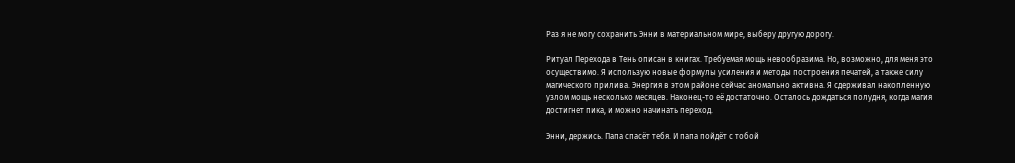Раз я не могу сохранить Энни в материальном мире, выберу другую дорогу.

Ритуал Перехода в Тень описан в книгах. Требуемая мощь невообразима. Но, возможно, для меня это осуществимо. Я использую новые формулы усиления и методы построения печатей, а также силу магического прилива. Энергия в этом районе сейчас аномально активна. Я сдерживал накопленную узлом мощь несколько месяцев. Наконец-то её достаточно. Осталось дождаться полудня, когда магия достигнет пика, и можно начинать переход.

Энни, держись. Папа спасёт тебя. И папа пойдёт с тобой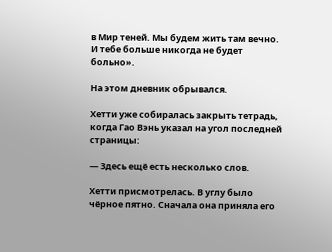в Мир теней. Мы будем жить там вечно. И тебе больше никогда не будет больно».

На этом дневник обрывался.

Хетти уже собиралась закрыть тетрадь, когда Гао Вэнь указал на угол последней страницы:

— Здесь ещё есть несколько слов.

Хетти присмотрелась. В углу было чёрное пятно. Сначала она приняла его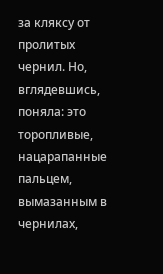за кляксу от пролитых чернил. Но, вглядевшись, поняла: это торопливые, нацарапанные пальцем, вымазанным в чернилах,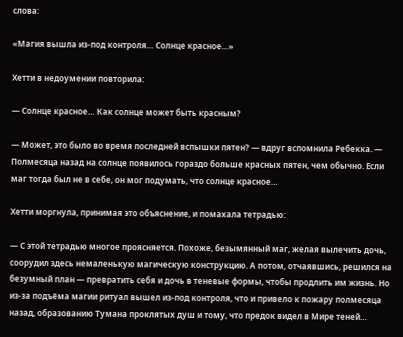слова:

«Магия вышла из-под контроля… Солнце красное…»

Хетти в недоумении повторила:

— Солнце красное… Как солнце может быть красным?

— Может, это было во время последней вспышки пятен? — вдруг вспомнила Ребекка. — Полмесяца назад на солнце появилось гораздо больше красных пятен, чем обычно. Если маг тогда был не в себе, он мог подумать, что солнце красное…

Хетти моргнула, принимая это объяснение, и помахала тетрадью:

— С этой тетрадью многое проясняется. Похоже, безымянный маг, желая вылечить дочь, соорудил здесь немаленькую магическую конструкцию. А потом, отчаявшись, решился на безумный план — превратить себя и дочь в теневые формы, чтобы продлить им жизнь. Но из-за подъёма магии ритуал вышел из-под контроля, что и привело к пожару полмесяца назад, образованию Тумана проклятых душ и тому, что предок видел в Мире теней…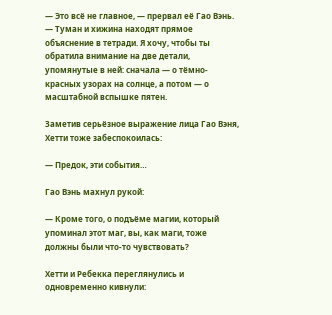— Это всё не главное, — прервал её Гао Вэнь. — Туман и хижина находят прямое объяснение в тетради. Я хочу, чтобы ты обратила внимание на две детали, упомянутые в ней: сначала — о тёмно-красных узорах на солнце, а потом — о масштабной вспышке пятен.

Заметив серьёзное выражение лица Гао Вэня, Хетти тоже забеспокоилась:

— Предок, эти события…

Гао Вэнь махнул рукой:

— Кроме того, о подъёме магии, который упоминал этот маг, вы, как маги, тоже должны были что-то чувствовать?

Хетти и Ребекка переглянулись и одновременно кивнули: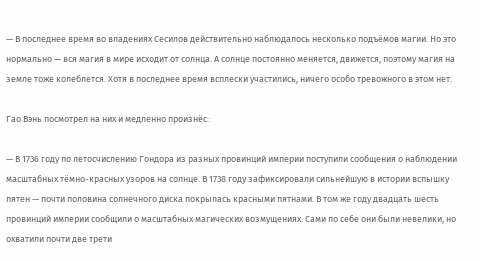— В последнее время во владениях Сесилов действительно наблюдалось несколько подъёмов магии. Но это нормально — вся магия в мире исходит от солнца. А солнце постоянно меняется, движется, поэтому магия на земле тоже колеблется. Хотя в последнее время всплески участились, ничего особо тревожного в этом нет.

Гао Вэнь посмотрел на них и медленно произнёс:

— В 1736 году по летосчислению Гондора из разных провинций империи поступили сообщения о наблюдении масштабных тёмно-красных узоров на солнце. В 1738 году зафиксировали сильнейшую в истории вспышку пятен — почти половина солнечного диска покрылась красными пятнами. В том же году двадцать шесть провинций империи сообщили о масштабных магических возмущениях. Сами по себе они были невелики, но охватили почти две трети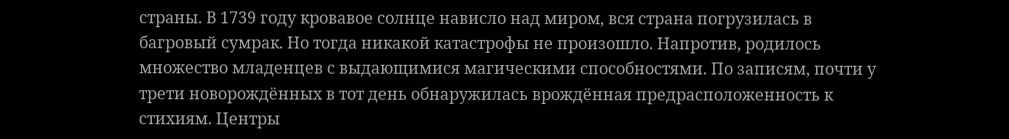страны. В 1739 году кровавое солнце нависло над миром, вся страна погрузилась в багровый сумрак. Но тогда никакой катастрофы не произошло. Напротив, родилось множество младенцев с выдающимися магическими способностями. По записям, почти у трети новорождённых в тот день обнаружилась врождённая предрасположенность к стихиям. Центры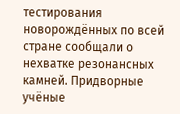тестирования новорождённых по всей стране сообщали о нехватке резонансных камней. Придворные учёные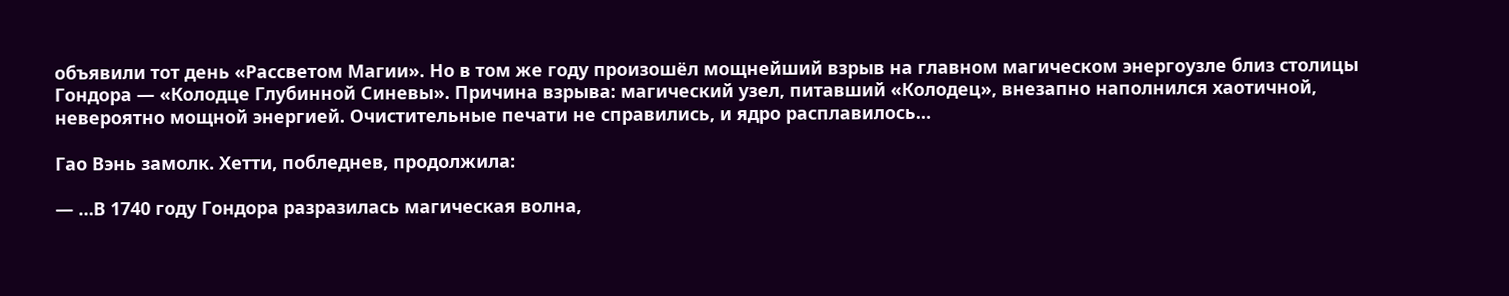объявили тот день «Рассветом Магии». Но в том же году произошёл мощнейший взрыв на главном магическом энергоузле близ столицы Гондора — «Колодце Глубинной Синевы». Причина взрыва: магический узел, питавший «Колодец», внезапно наполнился хаотичной, невероятно мощной энергией. Очистительные печати не справились, и ядро расплавилось…

Гао Вэнь замолк. Хетти, побледнев, продолжила:

— …В 1740 году Гондора разразилась магическая волна,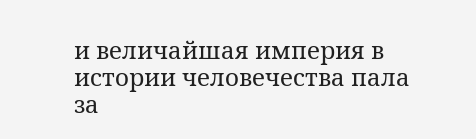и величайшая империя в истории человечества пала за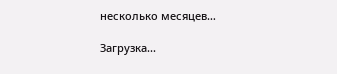несколько месяцев…

Загрузка...